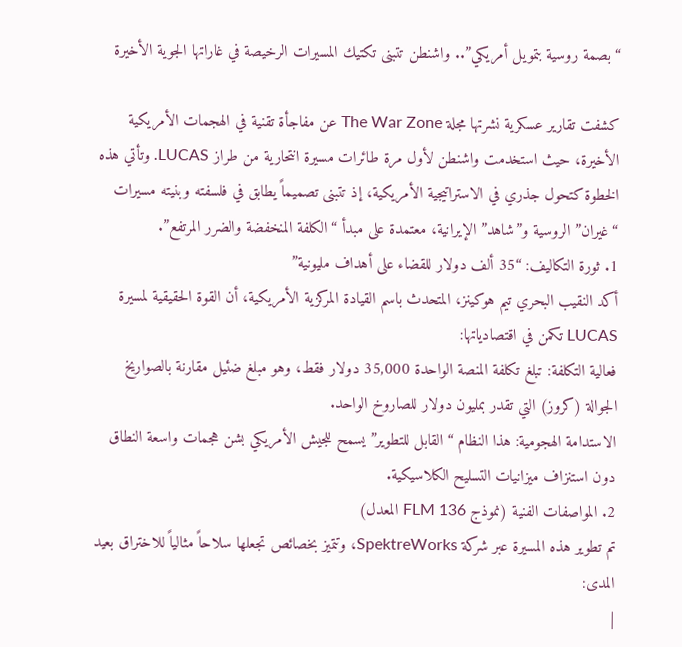“بصمة روسية بتمويل أمريكي”.. واشنطن تتبنى تكتيك المسيرات الرخيصة في غاراتها الجوية الأخيرة

كشفت تقارير عسكرية نشرتها مجلة The War Zone عن مفاجأة تقنية في الهجمات الأمريكية الأخيرة، حيث استخدمت واشنطن لأول مرة طائرات مسيرة انتحارية من طراز LUCAS. وتأتي هذه الخطوة كتحول جذري في الاستراتيجية الأمريكية، إذ تتبنى تصميماً يطابق في فلسفته وبنيته مسيرات “غيران” الروسية و”شاهد” الإيرانية، معتمدة على مبدأ “الكلفة المنخفضة والضرر المرتفع”.
1. ثورة التكاليف: “35 ألف دولار للقضاء على أهداف مليونية”
أكد النقيب البحري تيم هوكينز، المتحدث باسم القيادة المركزية الأمريكية، أن القوة الحقيقية لمسيرة LUCAS تكمن في اقتصادياتها:
فعالية التكلفة: تبلغ تكلفة المنصة الواحدة 35,000 دولار فقط، وهو مبلغ ضئيل مقارنة بالصواريخ الجوالة (كروز) التي تقدر بمليون دولار للصاروخ الواحد.
الاستدامة الهجومية: هذا النظام “القابل للتطوير” يسمح للجيش الأمريكي بشن هجمات واسعة النطاق دون استنزاف ميزانيات التسليح الكلاسيكية.
2. المواصفات الفنية (نموذج FLM 136 المعدل)
تم تطوير هذه المسيرة عبر شركة SpektreWorks، وتتميز بخصائص تجعلها سلاحاً مثالياً للاختراق بعيد المدى:
|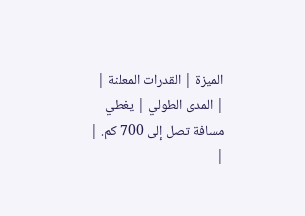الميزة | القدرات المعلنة |
| المدى الطولي | يغطي مسافة تصل إلى 700 كم. |
|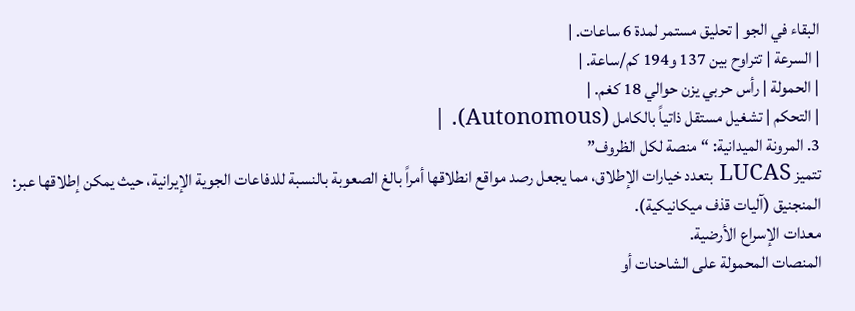البقاء في الجو | تحليق مستمر لمدة 6 ساعات. |
| السرعة | تتراوح بين 137 و194 كم/ساعة. |
| الحمولة | رأس حربي يزن حوالي 18 كغم. |
| التحكم | تشغيل مستقل ذاتياً بالكامل (Autonomous). |
3. المرونة الميدانية: “منصة لكل الظروف”
تتميز LUCAS بتعدد خيارات الإطلاق، مما يجعل رصد مواقع انطلاقها أمراً بالغ الصعوبة بالنسبة للدفاعات الجوية الإيرانية، حيث يمكن إطلاقها عبر:
المنجنيق (آليات قذف ميكانيكية).
معدات الإسراع الأرضية.
المنصات المحمولة على الشاحنات أو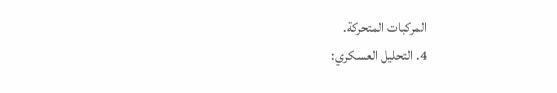المركبات المتحركة.
4. التحليل العسكري: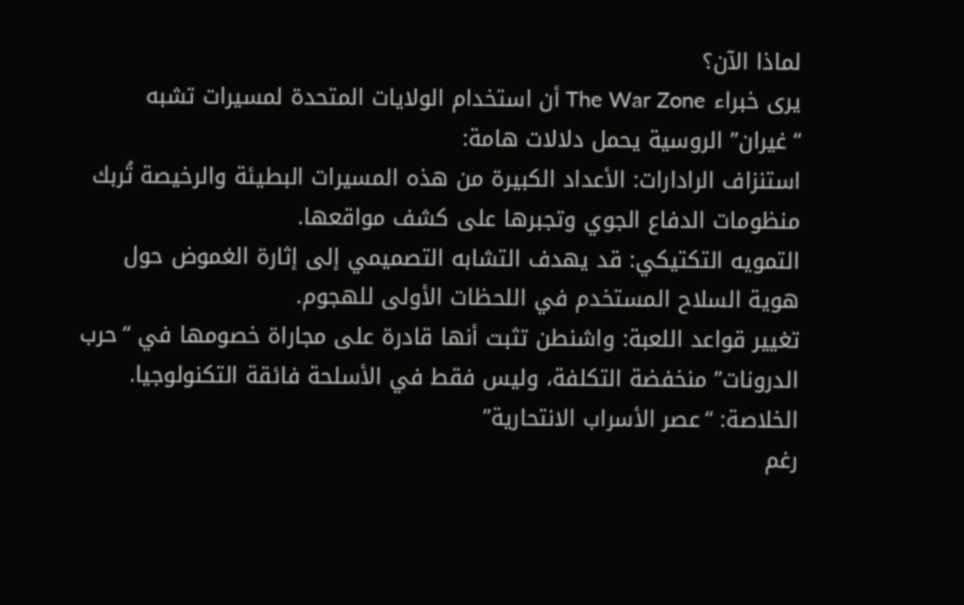لماذا الآن؟
يرى خبراء The War Zone أن استخدام الولايات المتحدة لمسيرات تشبه “غيران” الروسية يحمل دلالات هامة:
استنزاف الرادارات: الأعداد الكبيرة من هذه المسيرات البطيئة والرخيصة تُربك منظومات الدفاع الجوي وتجبرها على كشف مواقعها.
التمويه التكتيكي: قد يهدف التشابه التصميمي إلى إثارة الغموض حول هوية السلاح المستخدم في اللحظات الأولى للهجوم.
تغيير قواعد اللعبة: واشنطن تثبت أنها قادرة على مجاراة خصومها في “حرب الدرونات” منخفضة التكلفة، وليس فقط في الأسلحة فائقة التكنولوجيا.
الخلاصة: “عصر الأسراب الانتحارية”
رغم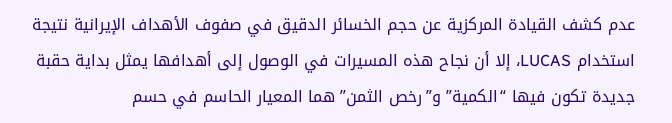عدم كشف القيادة المركزية عن حجم الخسائر الدقيق في صفوف الأهداف الإيرانية نتيجة استخدام LUCAS، إلا أن نجاح هذه المسيرات في الوصول إلى أهدافها يمثل بداية حقبة جديدة تكون فيها “الكمية” و”رخص الثمن” هما المعيار الحاسم في حسم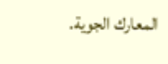المعارك الجوية.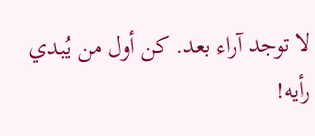لا توجد آراء بعد. كن أول من يُبدي رأيه!